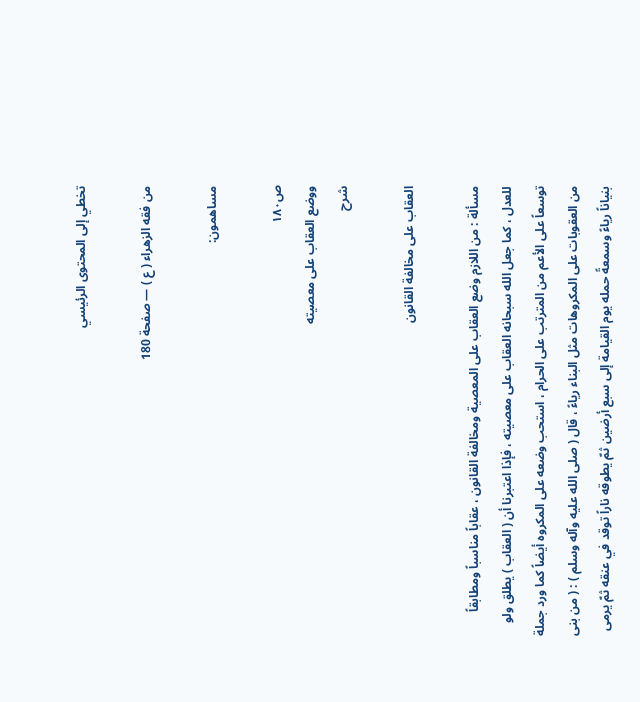تخطي إلى المحتوى الرئيسي

من فقه الزهراء ( ع ) — صفحة 180

مساهمون:

ص١٨٠
ووضع العقاب على معصيته
شرح

العقاب على مخالفة القانون

مسألة : من اللازم وضع العقاب على المعصية ومخالفة القانون ، عقاباً مناسباً ومطابقاً للعدل ، كما جعل الله سبحانه العقاب على معصيته ، فإذا اعتبرنا أن ( العقاب ) يطلق ولو توسعاً على الأعم من المترتب على الحرام ، استحب وضعه على المكروه أيضاً كما ورد جملة من العقوبات على المكروهات مثل البناء رياءً ، قال ( صلى الله عليه وآله وسلم ) : ( من بنى بنياناً رياءً وسمعةً حمله يوم القيامة إلى سبع أرضين ثمّ يطوقه ناراً توقد في عنقه ثمّ يرمى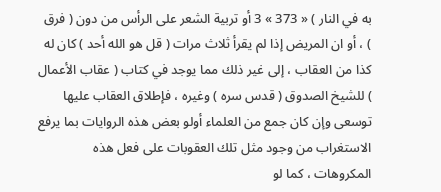به في النار ) « 373 » 3 أو تربية الشعر على الرأس من دون ( فرق ) ، أو ان المريض إذا لم يقرأ ثلاث مرات ( قل هو الله أحد ) كان له كذا من العقاب ، إلى غير ذلك مما يوجد في كتاب ( عقاب الأعمال ) للشيخ الصدوق ( قدس سره ) وغيره ، فإطلاق العقاب عليها توسعى وإن كان جمع من العلماء أولو بعض هذه الروايات بما يرفع الاستغراب من وجود مثل تلك العقوبات على فعل هذه المكروهات ، كما لو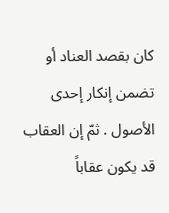كان بقصد العناد أو تضمن إنكار إحدى الأصول . ثمّ إن العقاب قد يكون عقاباً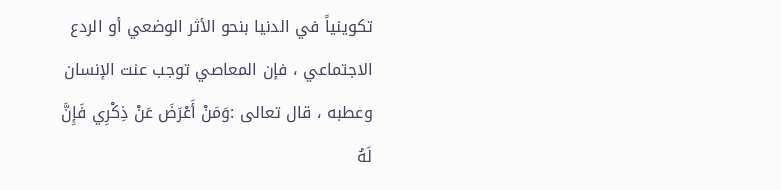تكوينياً في الدنيا بنحو الأثر الوضعي أو الردع الاجتماعي ، فإن المعاصي توجب عنت الإنسان وعطبه ، قال تعالى :وَمَنْ أَعْرَضَ عَنْ ذِكْرِي فَإِنَّ لَهُ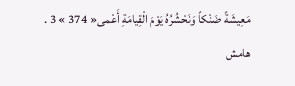مَعِيشَةً ضَنْكاً وَنَحْشُرُهُ يَوْمَ الْقِيامَةِ أَعْمى« 374 » 3 .
هامش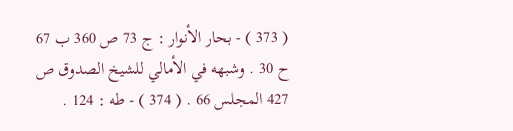( 373 ) - بحار الأنوار : ج 73 ص 360 ب 67 ح 30 . وشبهه في الأمالي للشيخ الصدوق ص 427 المجلس 66 . ( 374 ) - طه : 124 .